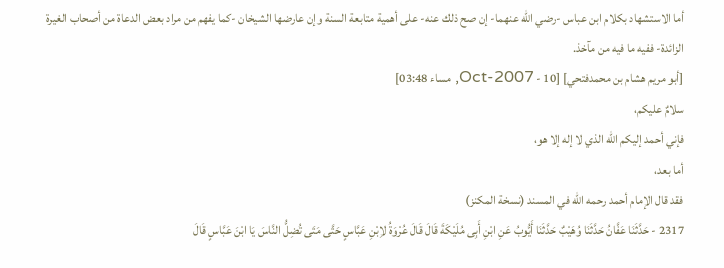أما الاستشهاد بكلام ابن عباس -رضي الله عنهما- إن صح ذلك عنه- على أهمية متابعة السنة وإن عارضها الشيخان -كما يفهم من مراد بعض الدعاة من أصحاب الغيرة الزائدة- ففيه ما فيه من مآخذ.
[أبو مريم هشام بن محمدفتحي] [10 - Oct-2007, مساء 03:48]
سلامٌ عليكم،
فإني أحمد إليكم الله الذي لا إله إلا هو،
أما بعد،
فقد قال الإمام أحمد رحمه الله في المسند (نسخة المكنز)
2317 - حَدَّثَنَا عَفَّانُ حَدَّثَنَا وُهَيْبٌ حَدَّثَنَا أَيُّوبُ عَنِ ابْنِ أَبِى مُلَيْكَةَ قَالَ قَالَ عُرْوَةُ لاِبْنِ عَبَّاسٍ حَتَّى مَتَى تُضِلُّ النَّاسَ يَا ابْنَ عَبَّاسٍ قَالَ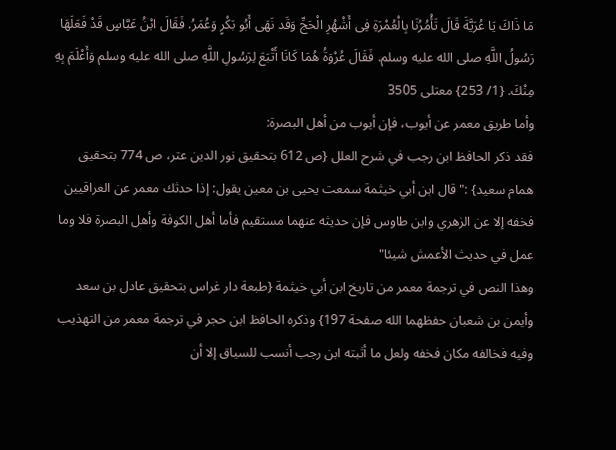مَا ذَاكَ يَا عُرَيَّةَ قَالَ تَأْمُرُنَا بِالْعُمْرَةِ فِى أَشْهُرِ الْحَجِّ وَقَد نَهَى أَبُو بَكْرٍ وَعُمَرُ. فَقَالَ ابْنُ عَبَّاسٍ قَدْ فَعَلَهَا رَسُولُ اللَّهِ صلى الله عليه وسلم. فَقَالَ عُرْوَةُ هُمَا كَانَا أَتْبَعَ لِرَسُولِ اللَّهِ صلى الله عليه وسلم وَأَعْلَمَ بِهِ مِنْكَ. {1/ 253} معتلى 3505
وأما طريق معمر عن أيوب، فإن أيوب من أهل البصرة:
فقد ذكر الحافظ ابن رجب في شرح العلل {ص 612 بتحقيق نور الدين عتر، ص 774 بتحقيق همام سعيد} :"قال ابن أبي خيثمة سمعت يحيى بن معين يقول: إذا حدثك معمر عن العراقيين فخفه إلا عن الزهري وابن طاوس فإن حديثه عنهما مستقيم فأما أهل الكوفة وأهل البصرة فلا وما عمل في حديث الأعمش شيئا"
وهذا النص في ترجمة معمر من تاريخ ابن أبي خيثمة {طبعة دار غراس بتحقيق عادل بن سعد وأيمن بن شعبان حفظهما الله صفحة 197} وذكره الحافظ ابن حجر في ترجمة معمر من التهذيب وفيه فخالفه مكان فخفه ولعل ما أثبته ابن رجب أنسب للسياق إلا أن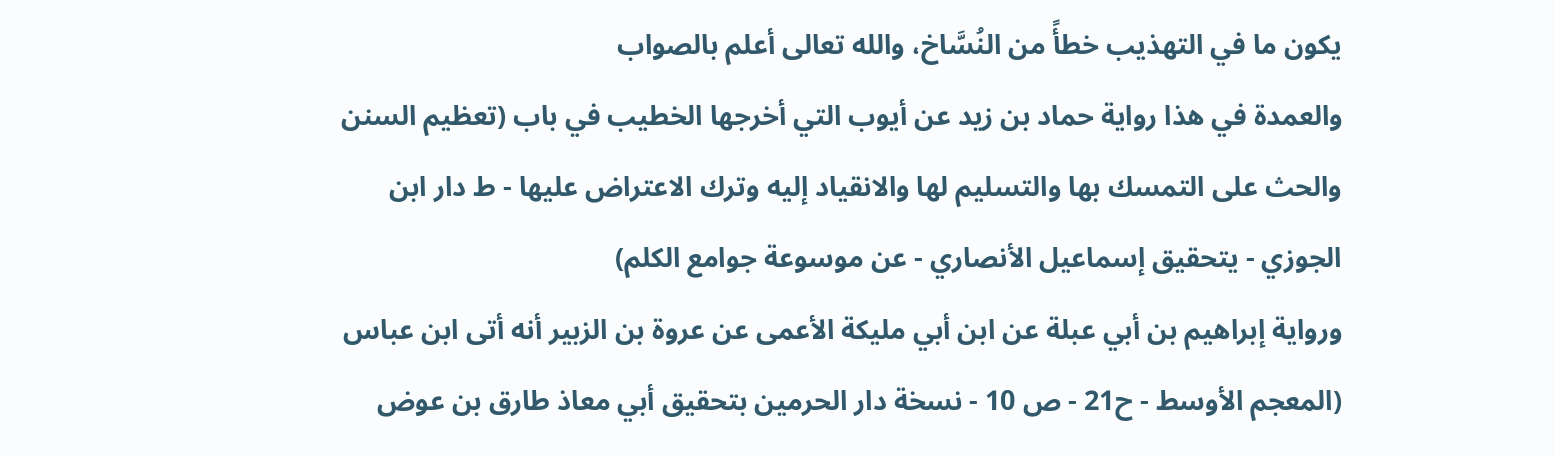يكون ما في التهذيب خطأً من النُسَّاخ، والله تعالى أعلم بالصواب
والعمدة في هذا رواية حماد بن زيد عن أيوب التي أخرجها الخطيب في باب (تعظيم السنن والحث على التمسك بها والتسليم لها والانقياد إليه وترك الاعتراض عليها - ط دار ابن الجوزي - يتحقيق إسماعيل الأنصاري - عن موسوعة جوامع الكلم)
ورواية إبراهيم بن أبي عبلة عن ابن أبي مليكة الأعمى عن عروة بن الزبير أنه أتى ابن عباس (المعجم الأوسط - ح21 - ص 10 - نسخة دار الحرمين بتحقيق أبي معاذ طارق بن عوض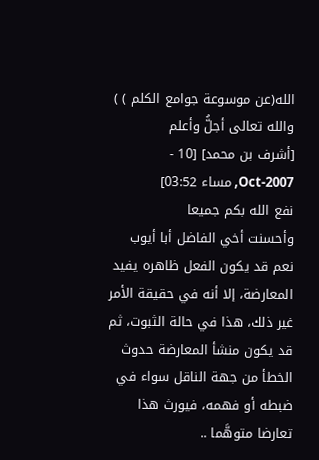الله(عن موسوعة جوامع الكلم ) )
والله تعالى أجلُّ وأعلم
[أشرف بن محمد] [10 - Oct-2007, مساء 03:52]
نفع الله بكم جميعا
وأحسنت أخي الفاضل أبا أيوب
نعم قد يكون الفعل ظاهره يفيد المعارضة، إلا أنه في حقيقة الأمر غير ذلك، هذا في حالة الثبوت، ثم قد يكون منشأ المعارضة حدوث الخطأ من جهة الناقل سواء في ضبطه أو فهمه، فيورث هذا تعارضا متوهَّما ..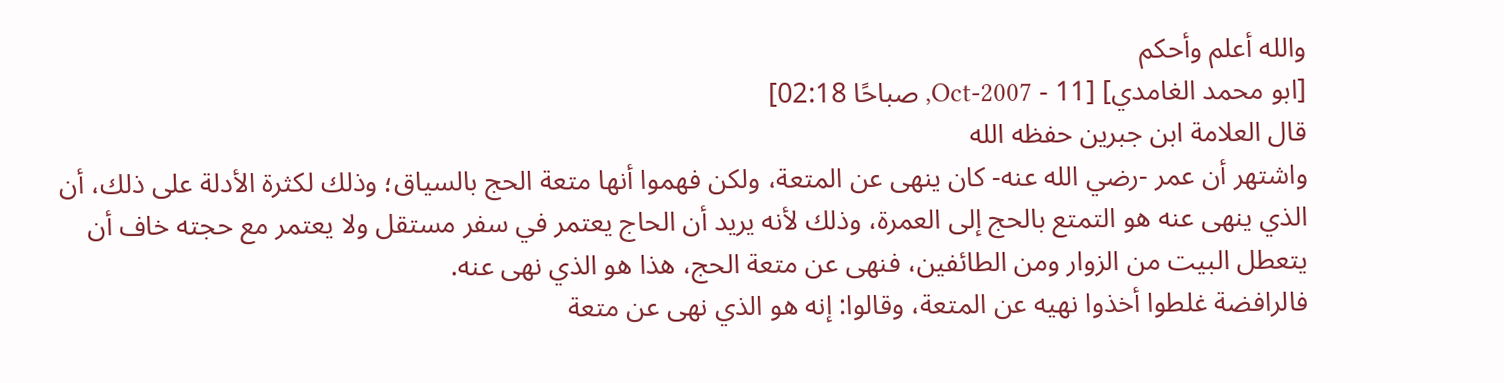والله أعلم وأحكم
[ابو محمد الغامدي] [11 - Oct-2007, صباحًا 02:18]
قال العلامة ابن جبرين حفظه الله
واشتهر أن عمر -رضي الله عنه- كان ينهى عن المتعة، ولكن فهموا أنها متعة الحج بالسياق؛ وذلك لكثرة الأدلة على ذلك، أن الذي ينهى عنه هو التمتع بالحج إلى العمرة، وذلك لأنه يريد أن الحاج يعتمر في سفر مستقل ولا يعتمر مع حجته خاف أن يتعطل البيت من الزوار ومن الطائفين، فنهى عن متعة الحج، هذا هو الذي نهى عنه.
فالرافضة غلطوا أخذوا نهيه عن المتعة، وقالوا: إنه هو الذي نهى عن متعة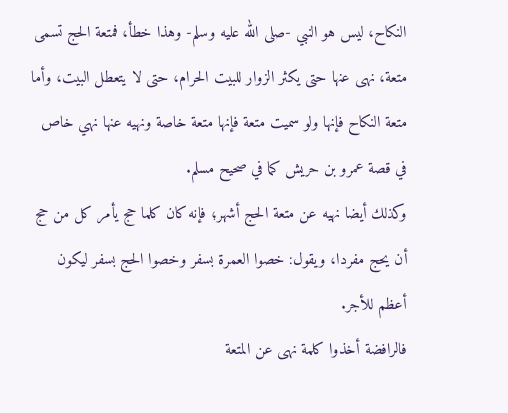النكاح، ليس هو النبي -صلى الله عليه وسلم- وهذا خطأ، فمتعة الحج تسمى متعة، نهى عنها حتى يكثر الزوار للبيت الحرام، حتى لا يتعطل البيت، وأما متعة النكاح فإنها ولو سميت متعة فإنها متعة خاصة ونهيه عنها نهي خاص في قصة عمرو بن حريش كما في صحيح مسلم.
وكذلك أيضا نهيه عن متعة الحج أشهر؛ فإنه كان كلما حج يأمر كل من حج أن يحج مفردا، ويقول: خصوا العمرة بسفر وخصوا الحج بسفر ليكون أعظم للأجر.
فالرافضة أخذوا كلمة نهى عن المتعة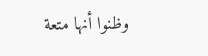وظنوا أنها متعة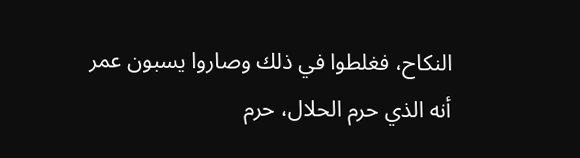النكاح، فغلطوا في ذلك وصاروا يسبون عمر أنه الذي حرم الحلال، حرم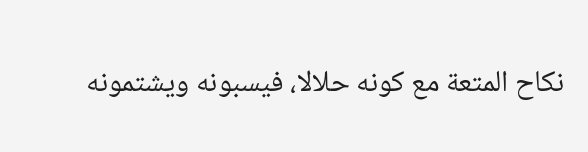نكاح المتعة مع كونه حلالا، فيسبونه ويشتمونه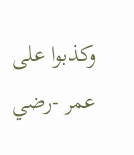وكذبوا على عمر -رضي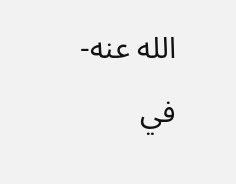الله عنه- في